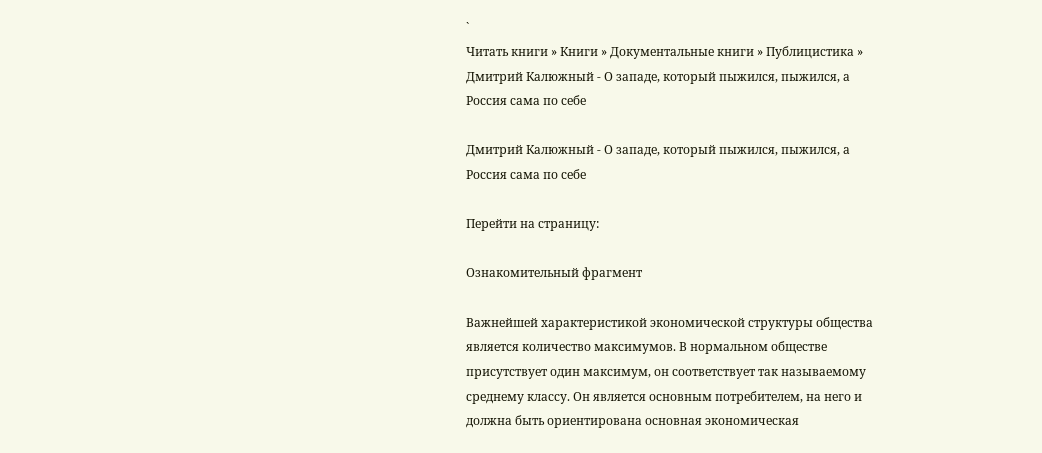`
Читать книги » Книги » Документальные книги » Публицистика » Дмитрий Калюжный - О западе, который пыжился, пыжился, а Россия сама по себе

Дмитрий Калюжный - О западе, который пыжился, пыжился, а Россия сама по себе

Перейти на страницу:

Ознакомительный фрагмент

Важнейшей характеристикой экономической структуры общества является количество максимумов. В нормальном обществе присутствует один максимум, он соответствует так называемому среднему классу. Он является основным потребителем, на него и должна быть ориентирована основная экономическая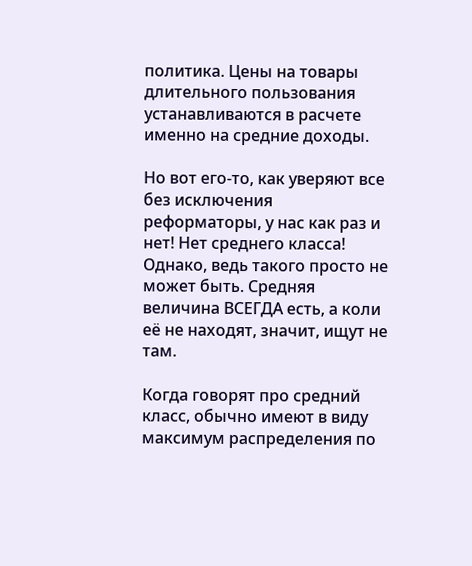политика. Цены на товары длительного пользования устанавливаются в расчете именно на средние доходы.

Но вот его-то, как уверяют все без исключения реформаторы, у нас как раз и нет! Нет среднего класса! Однако, ведь такого просто не может быть. Средняя величина ВСЕГДА есть, а коли её не находят, значит, ищут не там.

Когда говорят про средний класс, обычно имеют в виду максимум распределения по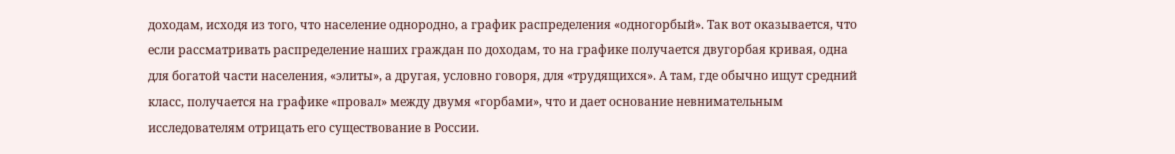доходам, исходя из того, что население однородно, а график распределения «одногорбый». Так вот оказывается, что если рассматривать распределение наших граждан по доходам, то на графике получается двугорбая кривая, одна для богатой части населения, «элиты», а другая, условно говоря, для «трудящихся». А там, где обычно ищут средний класс, получается на графике «провал» между двумя «горбами», что и дает основание невнимательным исследователям отрицать его существование в России.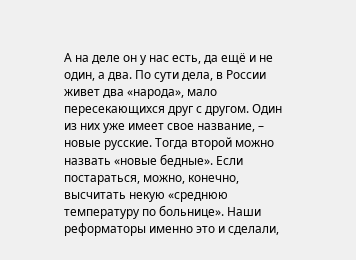А на деле он у нас есть, да ещё и не один, а два. По сути дела, в России живет два «народа», мало пересекающихся друг с другом. Один из них уже имеет свое название, – новые русские. Тогда второй можно назвать «новые бедные». Если постараться, можно, конечно, высчитать некую «среднюю температуру по больнице». Наши реформаторы именно это и сделали,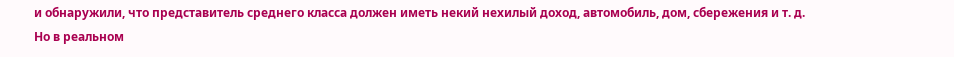и обнаружили, что представитель среднего класса должен иметь некий нехилый доход, автомобиль, дом, сбережения и т. д. Но в реальном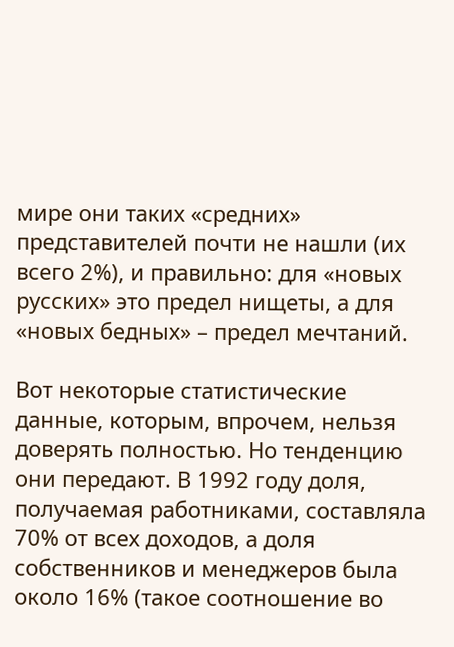мире они таких «средних» представителей почти не нашли (их всего 2%), и правильно: для «новых русских» это предел нищеты, а для «новых бедных» – предел мечтаний.

Вот некоторые статистические данные, которым, впрочем, нельзя доверять полностью. Но тенденцию они передают. В 1992 году доля, получаемая работниками, составляла 70% от всех доходов, а доля собственников и менеджеров была около 16% (такое соотношение во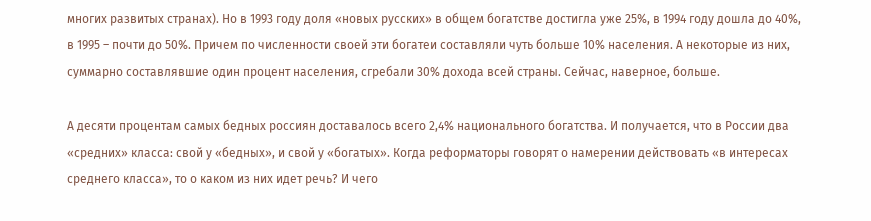многих развитых странах). Но в 1993 году доля «новых русских» в общем богатстве достигла уже 25%, в 1994 году дошла до 40%, в 1995 – почти до 50%. Причем по численности своей эти богатеи составляли чуть больше 10% населения. А некоторые из них, суммарно составлявшие один процент населения, сгребали 30% дохода всей страны. Сейчас, наверное, больше.

А десяти процентам самых бедных россиян доставалось всего 2,4% национального богатства. И получается, что в России два «средних» класса: свой у «бедных», и свой у «богатых». Когда реформаторы говорят о намерении действовать «в интересах среднего класса», то о каком из них идет речь? И чего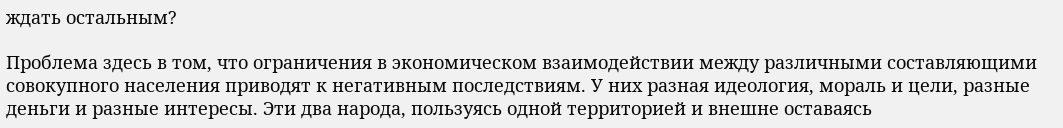ждать остальным?

Проблема здесь в том, что ограничения в экономическом взаимодействии между различными составляющими совокупного населения приводят к негативным последствиям. У них разная идеология, мораль и цели, разные деньги и разные интересы. Эти два народа, пользуясь одной территорией и внешне оставаясь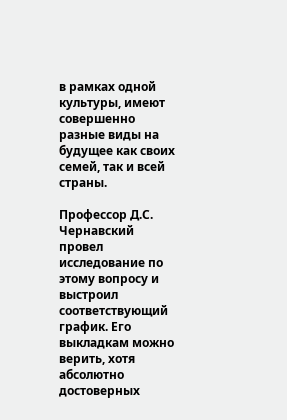в рамках одной культуры, имеют совершенно разные виды на будущее как своих семей, так и всей страны.

Профессор Д.С. Чернавский провел исследование по этому вопросу и выстроил соответствующий график. Его выкладкам можно верить, хотя абсолютно достоверных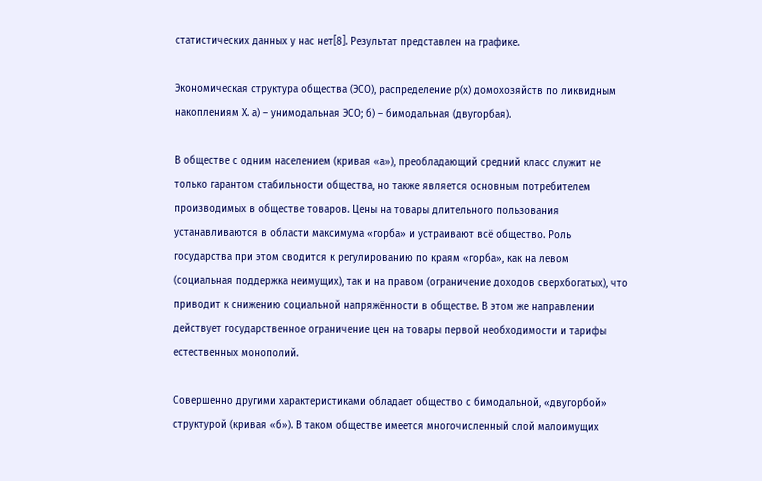статистических данных у нас нет[8]. Результат представлен на графике.

Экономическая структура общества (ЭСО), распределение р(х) домохозяйств по ликвидным накоплениям X. а) – унимодальная ЭСО; б) – бимодальная (двугорбая).

В обществе с одним населением (кривая «а»), преобладающий средний класс служит не только гарантом стабильности общества, но также является основным потребителем производимых в обществе товаров. Цены на товары длительного пользования устанавливаются в области максимума «горба» и устраивают всё общество. Роль государства при этом сводится к регулированию по краям «горба», как на левом (социальная поддержка неимущих), так и на правом (ограничение доходов сверхбогатых), что приводит к снижению социальной напряжённости в обществе. В этом же направлении действует государственное ограничение цен на товары первой необходимости и тарифы естественных монополий.

Совершенно другими характеристиками обладает общество с бимодальной, «двугорбой» структурой (кривая «б»). В таком обществе имеется многочисленный слой малоимущих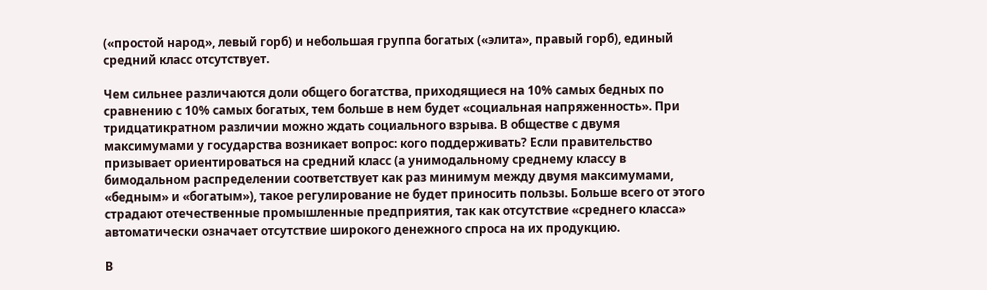(«простой народ», левый горб) и небольшая группа богатых («элита», правый горб), единый средний класс отсутствует.

Чем сильнее различаются доли общего богатства, приходящиеся на 10% самых бедных по сравнению с 10% самых богатых, тем больше в нем будет «социальная напряженность». При тридцатикратном различии можно ждать социального взрыва. В обществе с двумя максимумами у государства возникает вопрос: кого поддерживать? Если правительство призывает ориентироваться на средний класс (а унимодальному среднему классу в бимодальном распределении соответствует как раз минимум между двумя максимумами, «бедным» и «богатым»), такое регулирование не будет приносить пользы. Больше всего от этого страдают отечественные промышленные предприятия, так как отсутствие «среднего класса» автоматически означает отсутствие широкого денежного спроса на их продукцию.

В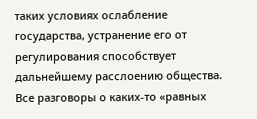таких условиях ослабление государства, устранение его от регулирования способствует дальнейшему расслоению общества. Все разговоры о каких-то «равных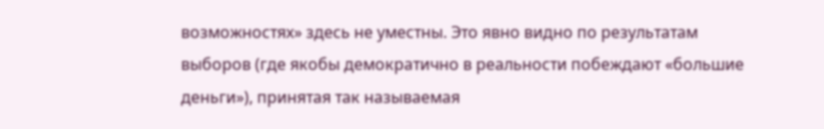возможностях» здесь не уместны. Это явно видно по результатам выборов (где якобы демократично в реальности побеждают «большие деньги»), принятая так называемая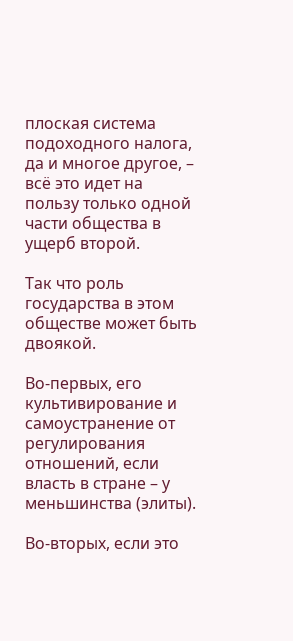плоская система подоходного налога, да и многое другое, – всё это идет на пользу только одной части общества в ущерб второй.

Так что роль государства в этом обществе может быть двоякой.

Во-первых, его культивирование и самоустранение от регулирования отношений, если власть в стране – у меньшинства (элиты).

Во-вторых, если это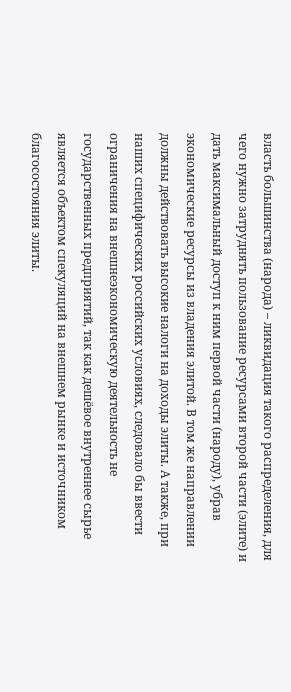власть большинства (народа) – ликвидация такого распределения, для чего нужно затруднять пользование ресурсами второй части (элите) и дать максимальный доступ к ним первой части (народу), убрав экономические ресурсы из владения элитой. В том же направлении должны действовать высокие налоги на доходы элиты. А также, при наших специфических российских условиях, следовало бы ввести ограничения на внешнеэкономическую деятельность не государственных предприятий, так как дешёвое внутреннее сырье является объектом спекуляций на внешнем рынке и источником благосостояния элиты.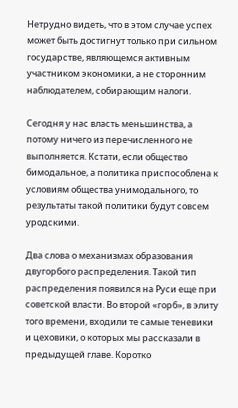Нетрудно видеть, что в этом случае успех может быть достигнут только при сильном государстве, являющемся активным участником экономики, а не сторонним наблюдателем, собирающим налоги.

Сегодня у нас власть меньшинства, а потому ничего из перечисленного не выполняется. Кстати, если общество бимодальное, а политика приспособлена к условиям общества унимодального, то результаты такой политики будут совсем уродскими.

Два слова о механизмах образования двугорбого распределения. Такой тип распределения появился на Руси еще при советской власти. Во второй «горб», в элиту того времени, входили те самые теневики и цеховики, о которых мы рассказали в предыдущей главе. Коротко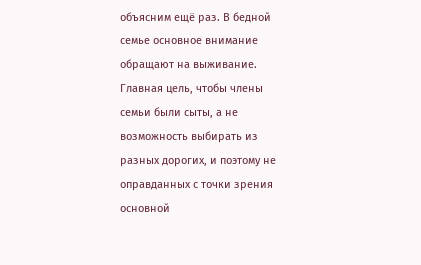объясним ещё раз. В бедной семье основное внимание обращают на выживание. Главная цель, чтобы члены семьи были сыты, а не возможность выбирать из разных дорогих, и поэтому не оправданных с точки зрения основной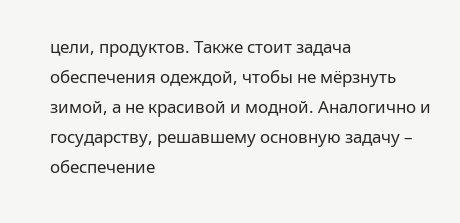цели, продуктов. Также стоит задача обеспечения одеждой, чтобы не мёрзнуть зимой, а не красивой и модной. Аналогично и государству, решавшему основную задачу – обеспечение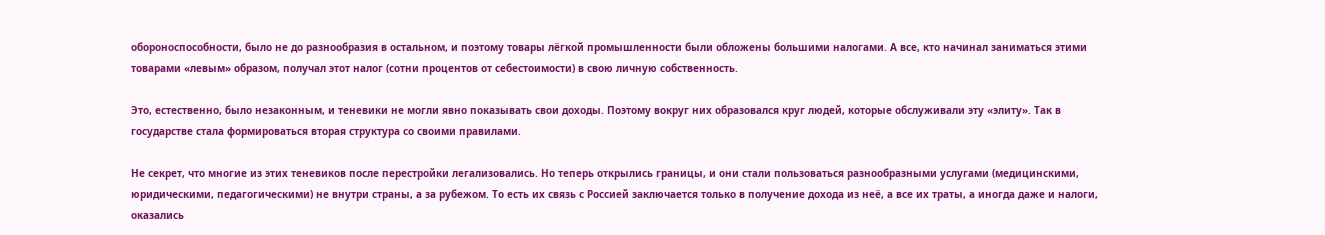обороноспособности, было не до разнообразия в остальном, и поэтому товары лёгкой промышленности были обложены большими налогами. А все, кто начинал заниматься этими товарами «левым» образом, получал этот налог (сотни процентов от себестоимости) в свою личную собственность.

Это, естественно, было незаконным, и теневики не могли явно показывать свои доходы. Поэтому вокруг них образовался круг людей, которые обслуживали эту «элиту». Так в государстве стала формироваться вторая структура со своими правилами.

Не секрет, что многие из этих теневиков после перестройки легализовались. Но теперь открылись границы, и они стали пользоваться разнообразными услугами (медицинскими, юридическими, педагогическими) не внутри страны, а за рубежом. То есть их связь с Россией заключается только в получение дохода из неё, а все их траты, а иногда даже и налоги, оказались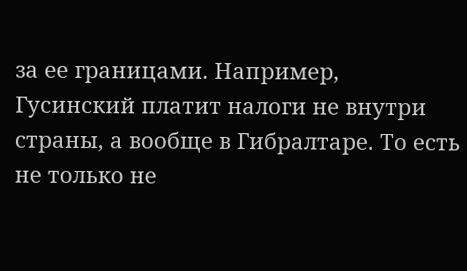за ее границами. Например, Гусинский платит налоги не внутри страны, а вообще в Гибралтаре. То есть не только не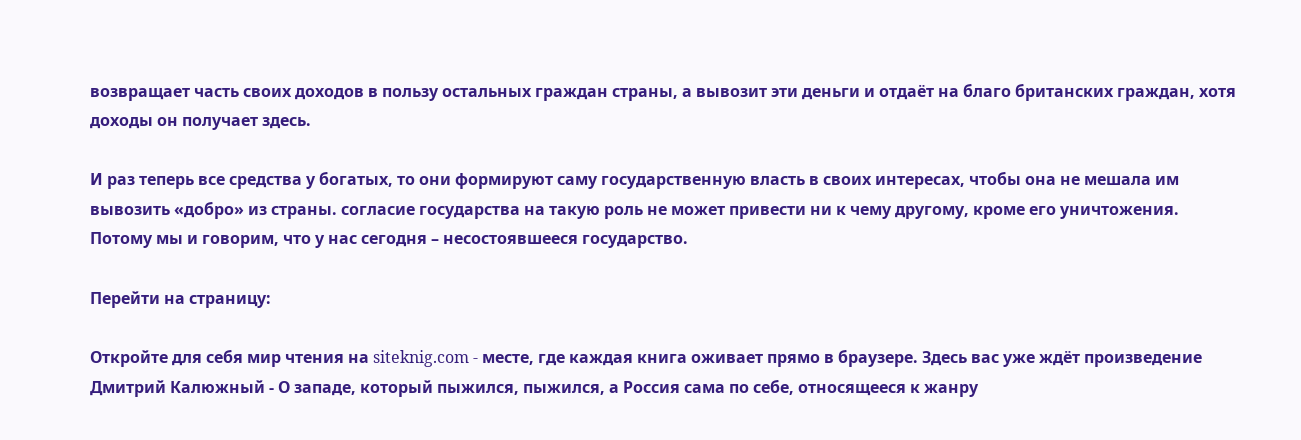возвращает часть своих доходов в пользу остальных граждан страны, а вывозит эти деньги и отдаёт на благо британских граждан, хотя доходы он получает здесь.

И раз теперь все средства у богатых, то они формируют саму государственную власть в своих интересах, чтобы она не мешала им вывозить «добро» из страны. согласие государства на такую роль не может привести ни к чему другому, кроме его уничтожения. Потому мы и говорим, что у нас сегодня – несостоявшееся государство.

Перейти на страницу:

Откройте для себя мир чтения на siteknig.com - месте, где каждая книга оживает прямо в браузере. Здесь вас уже ждёт произведение Дмитрий Калюжный - О западе, который пыжился, пыжился, а Россия сама по себе, относящееся к жанру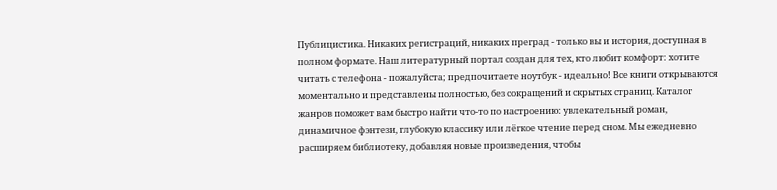Публицистика. Никаких регистраций, никаких преград - только вы и история, доступная в полном формате. Наш литературный портал создан для тех, кто любит комфорт: хотите читать с телефона - пожалуйста; предпочитаете ноутбук - идеально! Все книги открываются моментально и представлены полностью, без сокращений и скрытых страниц. Каталог жанров поможет вам быстро найти что-то по настроению: увлекательный роман, динамичное фэнтези, глубокую классику или лёгкое чтение перед сном. Мы ежедневно расширяем библиотеку, добавляя новые произведения, чтобы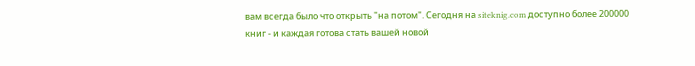вам всегда было что открыть "на потом". Сегодня на siteknig.com доступно более 200000 книг - и каждая готова стать вашей новой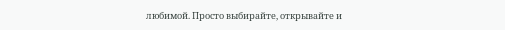любимой. Просто выбирайте, открывайте и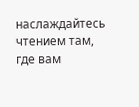наслаждайтесь чтением там, где вам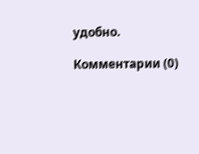удобно.

Комментарии (0)